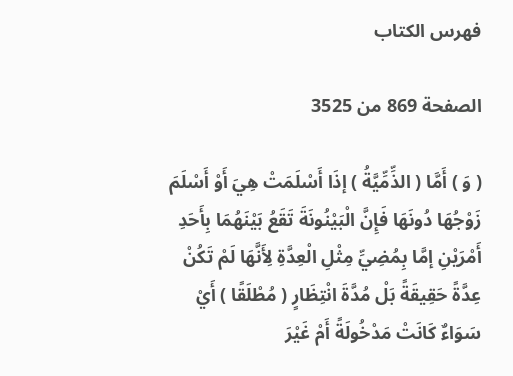فهرس الكتاب

الصفحة 869 من 3525

( وَ ) أَمَّا ( الذِّمِّيَّةُ ) إذَا أَسْلَمَتْ هِيَ أَوْ أَسْلَمَ زَوْجُهَا دُونَهَا فَإِنَّ الْبَيْنُونَةَ تَقَعُ بَيْنَهُمَا بِأَحَدِ أَمْرَيْنِ إمَّا بِمُضِيِّ مِثْلِ الْعِدَّةِ لِأَنَّهَا لَمْ تَكُنْ عِدَّةً حَقِيقَةً بَلْ مُدَّةَ انْتِظَارٍ ( مُطْلَقًا ) أَيْ سَوَاءٌ كَانَتْ مَدْخُولَةً أَمْ غَيْرَ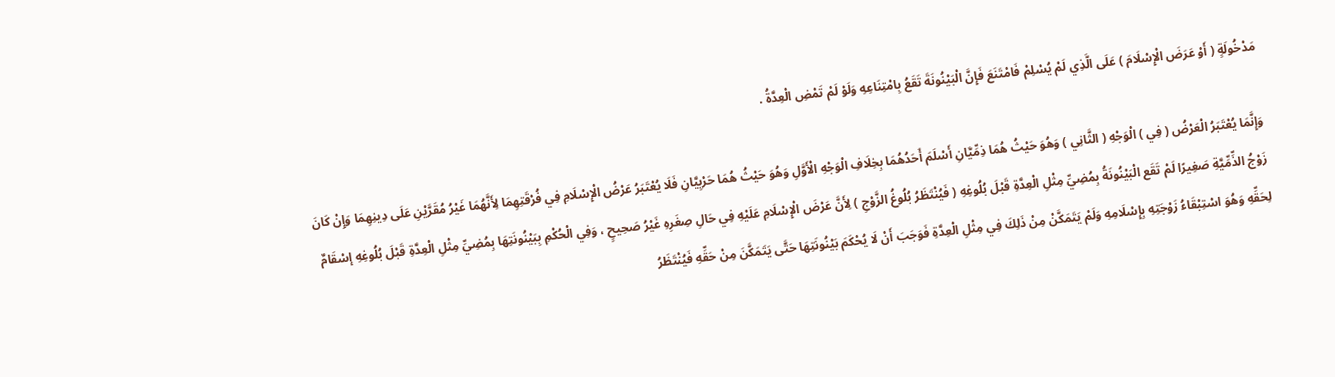مَدْخُولَةٍ ( أَوْ عَرَضَ الْإِسْلَامَ ) عَلَى الَّذِي لَمْ يُسْلِمْ فَامْتَنَعَ فَإِنَّ الْبَيْنُونَةَ تَقَعُ بِامْتِنَاعِهِ وَلَوْ لَمْ تَمْضِ الْعِدَّةُ .

وَإِنَّمَا يُعْتَبَرُ الْعَرْضُ ( فِي ) الْوَجْهِ ( الثَّانِي ) وَهُوَ حَيْثُ هُمَا ذِمِّيَّانِ أَسْلَمَ أَحَدُهُمَا بِخِلَافِ الْوَجْهِ الْأَوَّلِ وَهُوَ حَيْثُ هُمَا حَرْبِيَّانِ فَلَا يُعْتَبَرُ عَرْضُ الْإِسْلَامِ فِي فُرْقَتِهِمَا لِأَنَّهُمَا غَيْرُ مُقَرَّيْنِ عَلَى دِينِهِمَا وَإِنْ كَانَ زَوْجُ الذِّمِّيَّةِ صَغِيرًا لَمْ تَقَع الْبَيْنُونَةُ بِمُضِيِّ مِثْلِ الْعِدَّةِ قَبْلَ بُلُوغِهِ ( فَيُنْتَظَرُ بُلُوغُ الزَّوْجِ ) لِأَنَّ عَرْضَ الْإِسْلَامِ عَلَيْهِ فِي حَالِ صِغَرِهِ غَيْرُ صَحِيحٍ ، وَفِي الْحُكْمِ بِبَيْنُونَتِهَا بِمُضِيِّ مِثْلِ الْعِدَّةِ قَبْلَ بُلُوغِهِ إسْقَامٌ لِحَقِّهِ وَهُوَ اسْتِبْقَاءُ زَوْجَتِهِ بِإِسْلَامِهِ وَلَمْ يَتَمَكَّنْ مِنْ ذَلِكَ فِي مِثْلِ الْعِدَّةِ فَوَجَبَ أَنْ لَا يُحْكَمَ بَيْنُونَتِهَا حَتَّى يَتَمَكَّنَ مِنْ حَقِّهِ فَيُنْتَظَرُ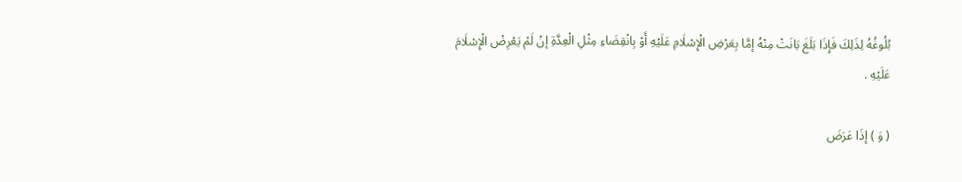بُلُوغُهُ لِذَلِكَ فَإِذَا بَلَغَ بَانَتْ مِنْهُ إمَّا بِعَرْضِ الْإِسْلَامِ عَلَيْهِ أَوْ بِانْقِضَاءِ مِثْلِ الْعِدَّةِ إنْ لَمْ يَعْرِضْ الْإِسْلَامَ عَلَيْهِ .

( وَ ) إذَا عَرَضَ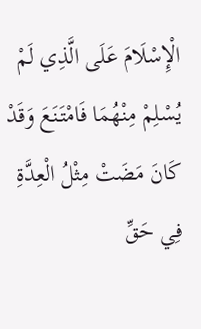الْإِسْلَامَ عَلَى الَّذِي لَمْ يُسْلِمْ مِنْهُمَا فَامْتَنَعَ وَقَدْ كَانَ مَضَتْ مِثْلُ الْعِدَّةِ فِي حَقِّ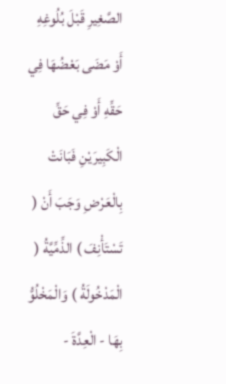الصَّغِيرِ قَبْلَ بُلُوغِهِ أَوْ مَضَى بَعْضُهَا فِي حَقِّهِ أَوْ فِي حَقِّ الْكَبِيرَيْنِ فَبَانَتْ بِالْعَرْضِ وَجَبَ أَنْ ( تَسْتَأْنِفَ ) الذِّمِّيَّةُ ( الْمَدْخُولَةُ ) وَالْمَخْلُوُّ بِهَا - الْعِدَّةَ -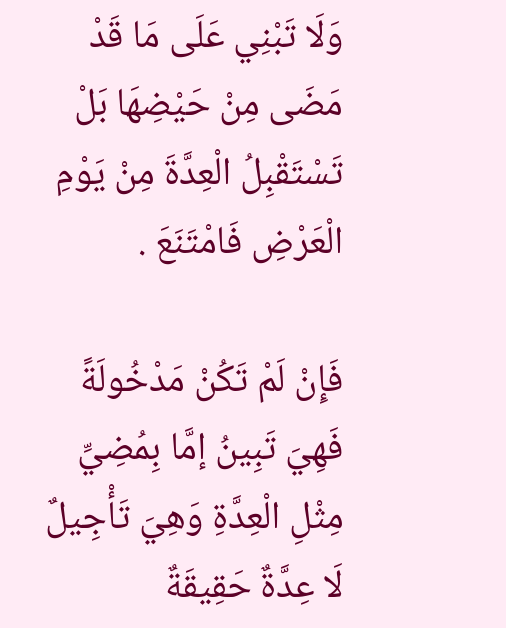وَلَا تَبْنِي عَلَى مَا قَدْ مَضَى مِنْ حَيْضِهَا بَلْ تَسْتَقْبِلُ الْعِدَّةَ مِنْ يَوْمِ الْعَرْضِ فَامْتَنَعَ .

فَإِنْ لَمْ تَكُنْ مَدْخُولَةً فَهِيَ تَبِينُ إمَّا بِمُضِيِّ مِثْلِ الْعِدَّةِ وَهِيَ تَأْجِيلٌ لَا عِدَّةٌ حَقِيقَةٌ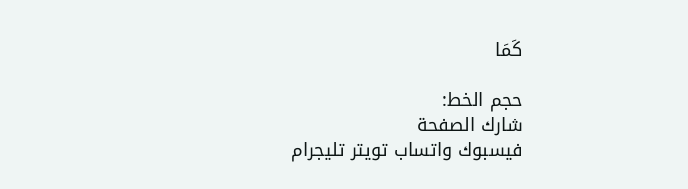كَمَا

حجم الخط:
شارك الصفحة
فيسبوك واتساب تويتر تليجرام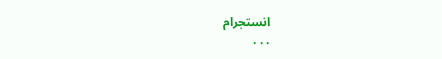انستجرام
. . .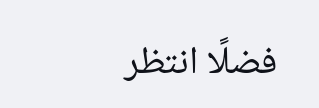فضلًا انتظر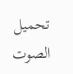تحميل الصوت